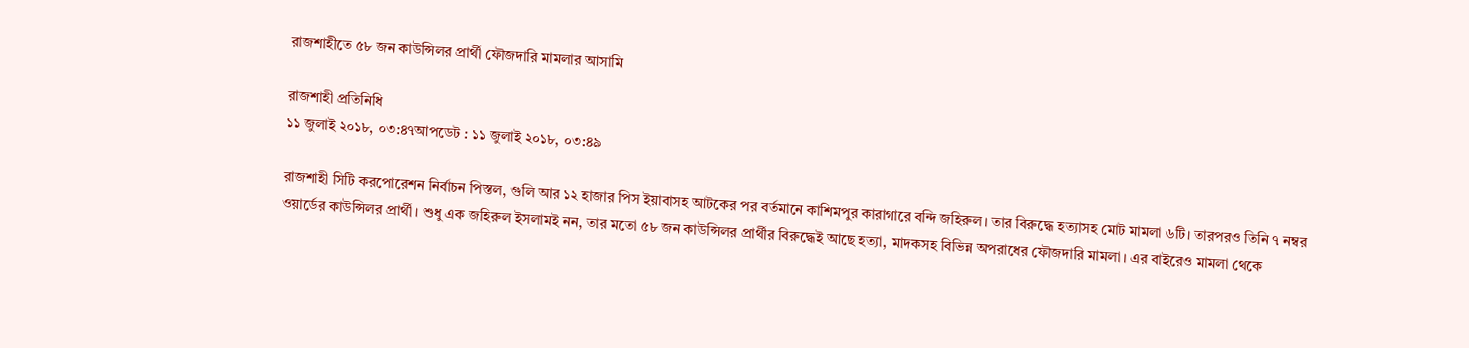রাজশাহীতে ৫৮ জন কাউন্সিলর প্রার্থী ফৌজদারি মামলার আসামি

রাজশাহী প্রতিনিধি
১১ জুলাই ২০১৮, ০৩:৪৭আপডেট : ১১ জুলাই ২০১৮, ০৩:৪৯

রাজশাহী সিটি করপোরেশন নির্বাচন পিস্তল, গুলি আর ১২ হাজার পিস ইয়াবাসহ আটকের পর বর্তমানে কাশিমপুর কারাগারে বন্দি জহিরুল। তার বিরুদ্ধে হত্যাসহ মোট মামলা ৬টি। তারপরও তিনি ৭ নম্বর ওয়ার্ডের কাউন্সিলর প্রার্থী। শুধু এক জহিরুল ইসলামই নন, তার মতো ৫৮ জন কাউন্সিলর প্রার্থীর বিরুদ্ধেই আছে হত্যা, মাদকসহ বিভিন্ন অপরাধের ফৌজদারি মামলা। এর বাইরেও মামলা থেকে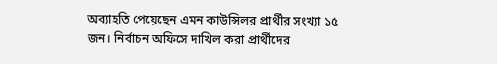অব্যাহতি পেয়েছেন এমন কাউন্সিলর প্রার্থীর সংখ্যা ১৫ জন। নির্বাচন অফিসে দাখিল করা প্রার্থীদের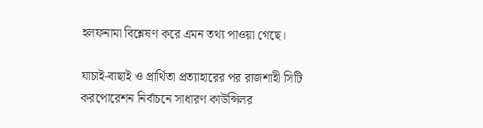হলফনামা বিশ্লেষণ করে এমন তথ্য পাওয়া গেছে।

যাচাই-বাছাই ও প্রার্থিতা প্রত্যাহারের পর রাজশাহী সিটি করপোরেশন নির্বাচনে সাধারণ কাউন্সিলর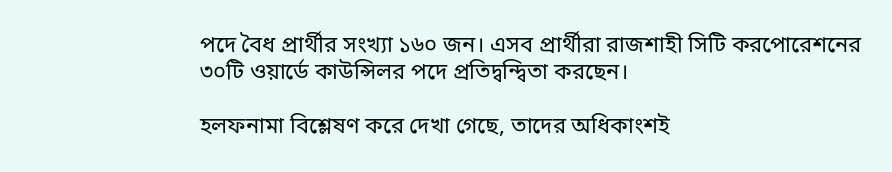পদে বৈধ প্রার্থীর সংখ্যা ১৬০ জন। এসব প্রার্থীরা রাজশাহী সিটি করপোরেশনের ৩০টি ওয়ার্ডে কাউন্সিলর পদে প্রতিদ্বন্দ্বিতা করছেন।

হলফনামা বিশ্লেষণ করে দেখা গেছে, তাদের অধিকাংশই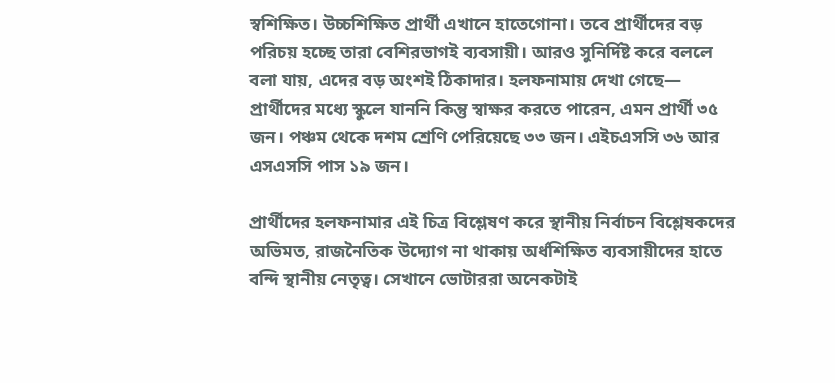স্বশিক্ষিত। উচ্চশিক্ষিত প্রার্থী এখানে হাতেগোনা। তবে প্রার্থীদের বড় পরিচয় হচ্ছে তারা বেশিরভাগই ব্যবসায়ী। আরও সুনির্দিষ্ট করে বললে বলা যায়, এদের বড় অংশই ঠিকাদার। হলফনামায় দেখা গেছে— প্রার্থীদের মধ্যে স্কুলে যাননি কিন্তু স্বাক্ষর করতে পারেন, এমন প্রার্থী ৩৫ জন। পঞ্চম থেকে দশম শ্রেণি পেরিয়েছে ৩৩ জন। এইচএসসি ৩৬ আর এসএসসি পাস ১৯ জন।

প্রার্থীদের হলফনামার এই চিত্র বিশ্লেষণ করে স্থানীয় নির্বাচন বিশ্লেষকদের অভিমত, রাজনৈতিক উদ্যোগ না থাকায় অর্ধশিক্ষিত ব্যবসায়ীদের হাতে বন্দি স্থানীয় নেতৃত্ব। সেখানে ভোটাররা অনেকটাই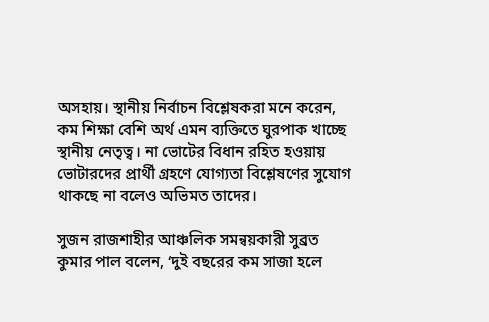অসহায়। স্থানীয় নির্বাচন বিশ্লেষকরা মনে করেন, কম শিক্ষা বেশি অর্থ এমন ব্যক্তিতে ঘুরপাক খাচ্ছে স্থানীয় নেতৃত্ব। না ভোটের বিধান রহিত হওয়ায় ভোটারদের প্রার্থী গ্রহণে যোগ্যতা বিশ্লেষণের সুযোগ থাকছে না বলেও অভিমত তাদের।

সুজন রাজশাহীর আঞ্চলিক সমন্বয়কারী সুব্রত কুমার পাল বলেন, ‘দুই বছরের কম সাজা হলে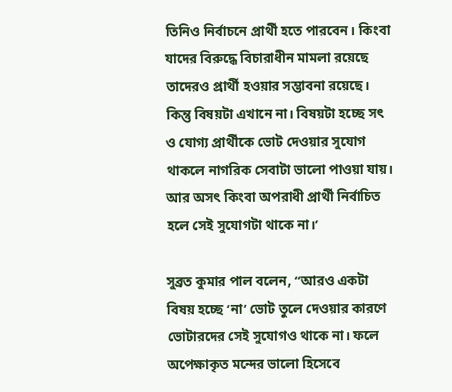তিনিও নির্বাচনে প্রার্থী হতে পারবেন। কিংবা যাদের বিরুদ্ধে বিচারাধীন মামলা রয়েছে তাদেরও প্রার্থী হওয়ার সম্ভাবনা রয়েছে। কিন্তু বিষয়টা এখানে না। বিষয়টা হচ্ছে সৎ ও যোগ্য প্রার্থীকে ভোট দেওয়ার সুযোগ থাকলে নাগরিক সেবাটা ভালো পাওয়া যায়। আর অসৎ কিংবা অপরাধী প্রার্থী নির্বাচিত হলে সেই সুযোগটা থাকে না।’

সুব্রত কুমার পাল বলেন, ‘‘আরও একটা বিষয় হচ্ছে ‘না’ ভোট তুলে দেওয়ার কারণে ভোটারদের সেই সুযোগও থাকে না। ফলে অপেক্ষাকৃত মন্দের ভালো হিসেবে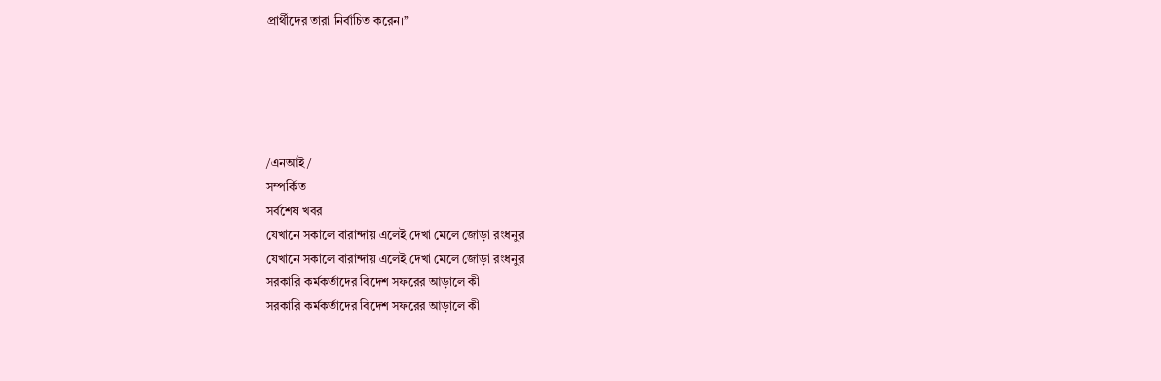প্রার্থীদের তারা নির্বাচিত করেন।’’





/এনআই/
সম্পর্কিত
সর্বশেষ খবর
যেখানে সকালে বারান্দায় এলেই দেখা মেলে জোড়া রংধনুর
যেখানে সকালে বারান্দায় এলেই দেখা মেলে জোড়া রংধনুর
সরকারি কর্মকর্তাদের বিদেশ সফরের আড়ালে কী
সরকারি কর্মকর্তাদের বিদেশ সফরের আড়ালে কী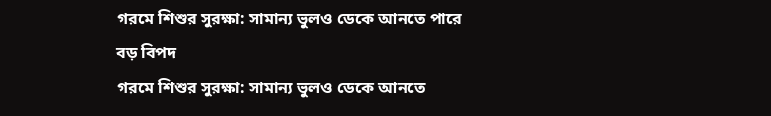গরমে শিশুর সুরক্ষা: সামান্য ভুলও ডেকে আনতে পারে বড় বিপদ
গরমে শিশুর সুরক্ষা: সামান্য ভুলও ডেকে আনতে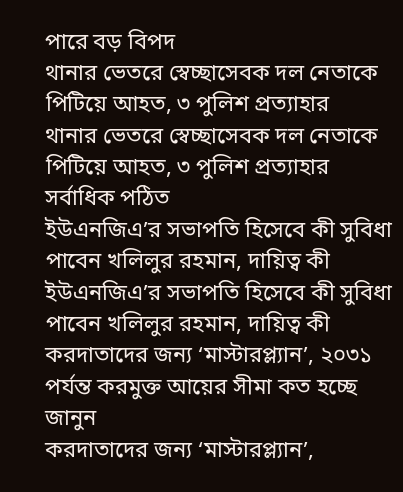পারে বড় বিপদ
থানার ভেতরে স্বেচ্ছাসেবক দল নেতাকে পিটিয়ে আহত, ৩ পুলিশ প্রত্যাহার
থানার ভেতরে স্বেচ্ছাসেবক দল নেতাকে পিটিয়ে আহত, ৩ পুলিশ প্রত্যাহার
সর্বাধিক পঠিত
ইউএনজিএ’র সভাপতি হিসেবে কী সুবিধা পাবেন খলিলুর রহমান, দায়িত্ব কী
ইউএনজিএ’র সভাপতি হিসেবে কী সুবিধা পাবেন খলিলুর রহমান, দায়িত্ব কী
করদাতাদের জন্য ‘মাস্টারপ্ল্যান’, ২০৩১ পর্যন্ত করমুক্ত আয়ের সীমা কত হচ্ছে জানুন
করদাতাদের জন্য ‘মাস্টারপ্ল্যান’,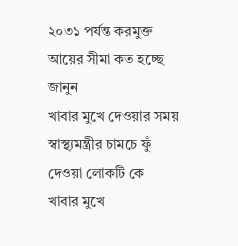২০৩১ পর্যন্ত করমুক্ত আয়ের সীমা কত হচ্ছে জানুন
খাবার মুখে দেওয়ার সময় স্বাস্থ্যমন্ত্রীর চামচে ফুঁ দেওয়া লোকটি কে
খাবার মুখে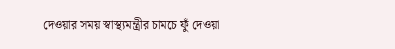দেওয়ার সময় স্বাস্থ্যমন্ত্রীর চামচে ফুঁ দেওয়া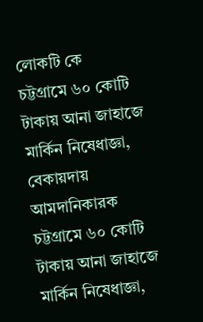লোকটি কে
চট্টগ্রামে ৬০ কোটি টাকায় আনা জাহাজে মার্কিন নিষেধাজ্ঞা, বেকায়দায় আমদানিকারক
চট্টগ্রামে ৬০ কোটি টাকায় আনা জাহাজে মার্কিন নিষেধাজ্ঞা,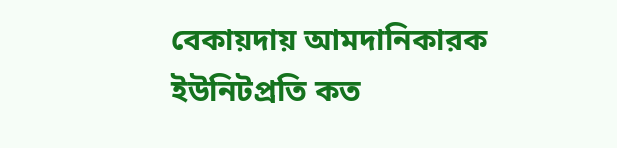বেকায়দায় আমদানিকারক
ইউনিটপ্রতি কত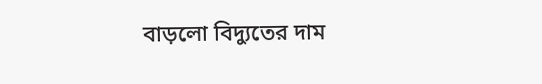বাড়লো বিদ্যুতের দাম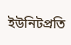ইউনিটপ্রতি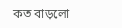কত বাড়লো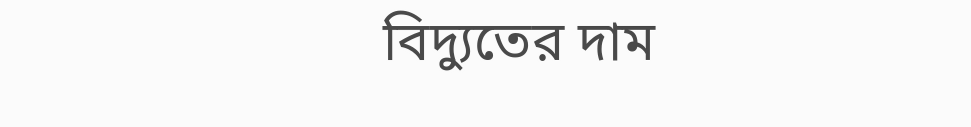বিদ্যুতের দাম